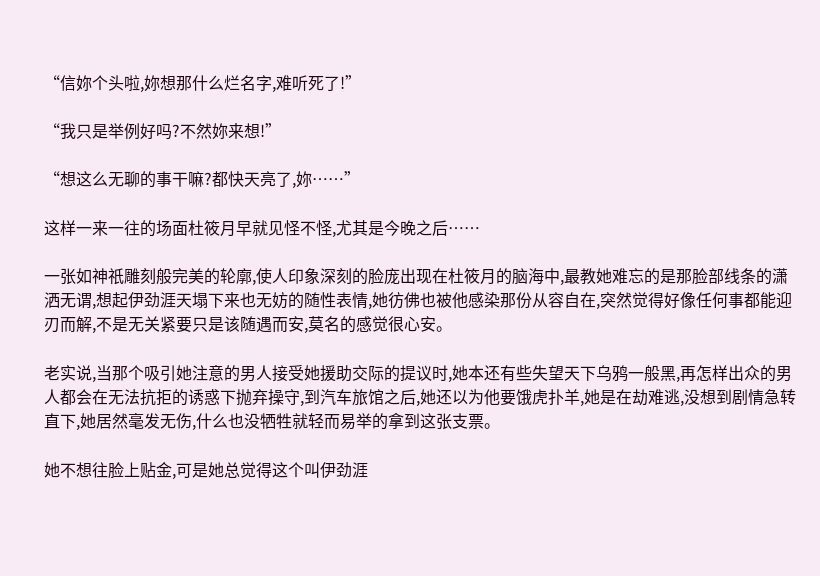“信妳个头啦,妳想那什么烂名字,难听死了!”

“我只是举例好吗?不然妳来想!”

“想这么无聊的事干嘛?都快天亮了,妳……”

这样一来一往的场面杜筱月早就见怪不怪,尤其是今晚之后……

一张如神祇雕刻般完美的轮廓,使人印象深刻的脸庞出现在杜筱月的脑海中,最教她难忘的是那脸部线条的潇洒无谓,想起伊劲涯天塌下来也无妨的随性表情,她彷佛也被他感染那份从容自在,突然觉得好像任何事都能迎刃而解,不是无关紧要只是该随遇而安,莫名的感觉很心安。

老实说,当那个吸引她注意的男人接受她援助交际的提议时,她本还有些失望天下乌鸦一般黑,再怎样出众的男人都会在无法抗拒的诱惑下抛弃操守,到汽车旅馆之后,她还以为他要饿虎扑羊,她是在劫难逃,没想到剧情急转直下,她居然毫发无伤,什么也没牺牲就轻而易举的拿到这张支票。

她不想往脸上贴金,可是她总觉得这个叫伊劲涯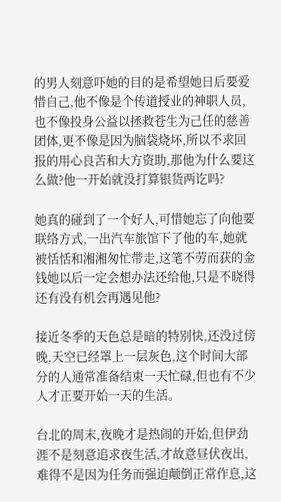的男人刻意吓她的目的是希望她日后要爱惜自己,他不像是个传道授业的神职人员,也不像投身公益以拯救苍生为己任的慈善团体,更不像是因为脑袋烧坏,所以不求回报的用心良苦和大方资助,那他为什么要这么做?他一开始就没打算银货两讫吗?

她真的碰到了一个好人,可惜她忘了向他要联络方式,一出汽车旅馆下了他的车,她就被恬恬和湘湘匆忙带走,这笔不劳而获的金钱她以后一定会想办法还给他,只是不晓得还有没有机会再遇见他?

接近冬季的天色总是暗的特别快,还没过傍晚,天空已经罩上一层灰色,这个时间大部分的人通常准备结束一天忙碌,但也有不少人才正要开始一天的生活。

台北的周末,夜晚才是热闹的开始,但伊劲涯不是刻意追求夜生活,才故意昼伏夜出,难得不是因为任务而强迫颠倒正常作息,这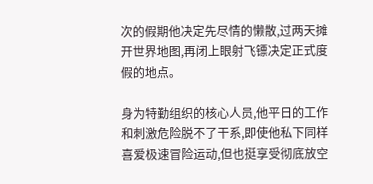次的假期他决定先尽情的懒散,过两天摊开世界地图,再闭上眼射飞镖决定正式度假的地点。

身为特勤组织的核心人员,他平日的工作和刺激危险脱不了干系,即使他私下同样喜爱极速冒险运动,但也挺享受彻底放空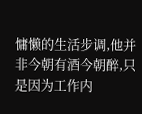慵懒的生活步调,他并非今朝有酒今朝醉,只是因为工作内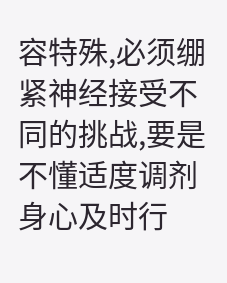容特殊,必须绷紧神经接受不同的挑战,要是不懂适度调剂身心及时行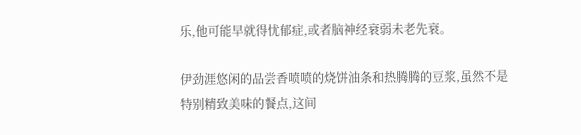乐,他可能早就得忧郁症,或者脑神经衰弱未老先衰。

伊劲涯悠闲的品尝香喷喷的烧饼油条和热腾腾的豆浆,虽然不是特别精致美味的餐点,这间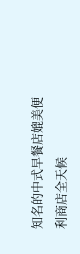知名的中式早餐店媲美便利商店全天候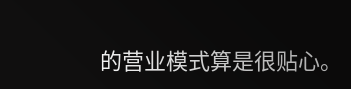的营业模式算是很贴心。